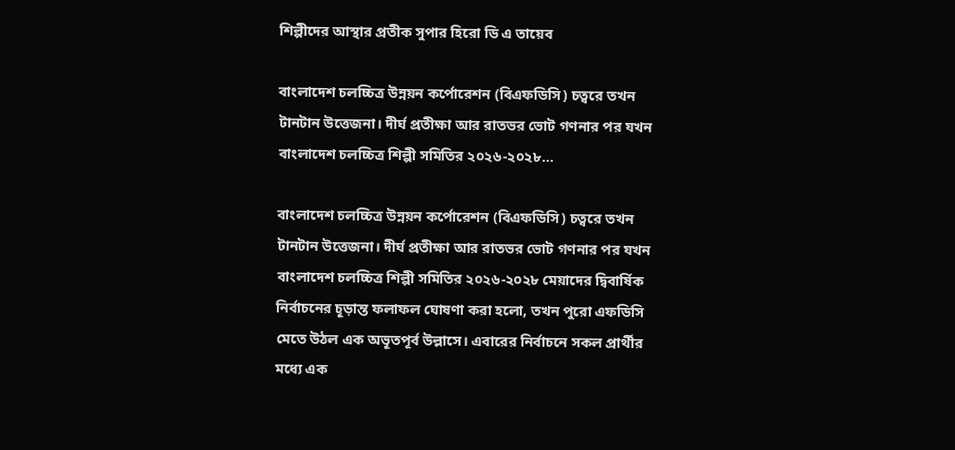শিল্পীদের আস্থার প্রতীক সুপার হিরো ডি এ তায়েব

বাংলাদেশ চলচ্চিত্র উন্নয়ন কর্পোরেশন (বিএফডিসি) চত্বরে তখন টানটান উত্তেজনা। দীর্ঘ প্রতীক্ষা আর রাতভর ভোট গণনার পর যখন বাংলাদেশ চলচ্চিত্র শিল্পী সমিতির ২০২৬-২০২৮...

বাংলাদেশ চলচ্চিত্র উন্নয়ন কর্পোরেশন (বিএফডিসি) চত্বরে তখন টানটান উত্তেজনা। দীর্ঘ প্রতীক্ষা আর রাতভর ভোট গণনার পর যখন বাংলাদেশ চলচ্চিত্র শিল্পী সমিতির ২০২৬-২০২৮ মেয়াদের দ্বিবার্ষিক নির্বাচনের চূড়ান্ত ফলাফল ঘোষণা করা হলো, তখন পুরো এফডিসি মেতে উঠল এক অভূতপূর্ব উল্লাসে। এবারের নির্বাচনে সকল প্রার্থীর মধ্যে এক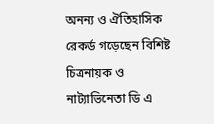অনন্য ও ঐতিহাসিক রেকর্ড গড়েছেন বিশিষ্ট চিত্রনায়ক ও নাট্যাভিনেতা ডি এ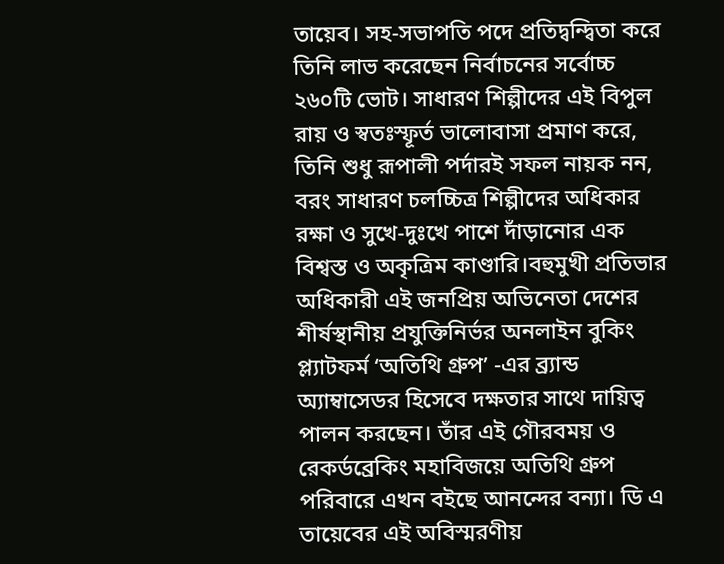তায়েব। সহ-সভাপতি পদে প্রতিদ্বন্দ্বিতা করে তিনি লাভ করেছেন নির্বাচনের সর্বোচ্চ ২৬০টি ভোট। সাধারণ শিল্পীদের এই বিপুল রায় ও স্বতঃস্ফূর্ত ভালোবাসা প্রমাণ করে, তিনি শুধু রূপালী পর্দারই সফল নায়ক নন, বরং সাধারণ চলচ্চিত্র শিল্পীদের অধিকার রক্ষা ও সুখে-দুঃখে পাশে দাঁড়ানোর এক বিশ্বস্ত ও অকৃত্রিম কাণ্ডারি।বহুমুখী প্রতিভার অধিকারী এই জনপ্রিয় অভিনেতা দেশের শীর্ষস্থানীয় প্রযুক্তিনির্ভর অনলাইন বুকিং প্ল্যাটফর্ম ‘অতিথি গ্রুপ’ -এর ব্র্যান্ড অ্যাম্বাসেডর হিসেবে দক্ষতার সাথে দায়িত্ব পালন করছেন। তাঁর এই গৌরবময় ও রেকর্ডব্রেকিং মহাবিজয়ে অতিথি গ্রুপ পরিবারে এখন বইছে আনন্দের বন্যা। ডি এ তায়েবের এই অবিস্মরণীয়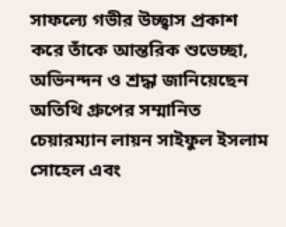সাফল্যে গভীর উচ্ছ্বাস প্রকাশ করে তাঁকে আন্তরিক শুভেচ্ছা, অভিনন্দন ও শ্রদ্ধা জানিয়েছেন অতিথি গ্রুপের সম্মানিত চেয়ারম্যান লায়ন সাইফুল ইসলাম সোহেল এবং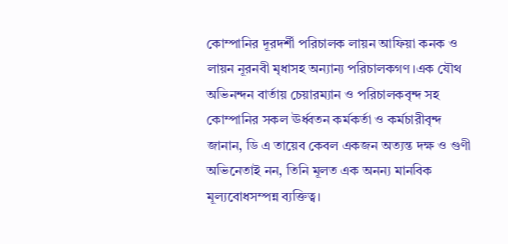কোম্পানির দূরদর্শী পরিচালক লায়ন আফিয়া কনক ও লায়ন নূরনবী মৃধাসহ অন্যান্য পরিচালকগণ।এক যৌথ অভিনন্দন বার্তায় চেয়ারম্যান ও পরিচালকবৃন্দ সহ কোম্পানির সকল ঊর্ধ্বতন কর্মকর্তা ও কর্মচারীবৃন্দ জানান, ডি এ তায়েব কেবল একজন অত্যন্ত দক্ষ ও গুণী অভিনেতাই নন, তিনি মূলত এক অনন্য মানবিক মূল্যবোধসম্পন্ন ব্যক্তিত্ব।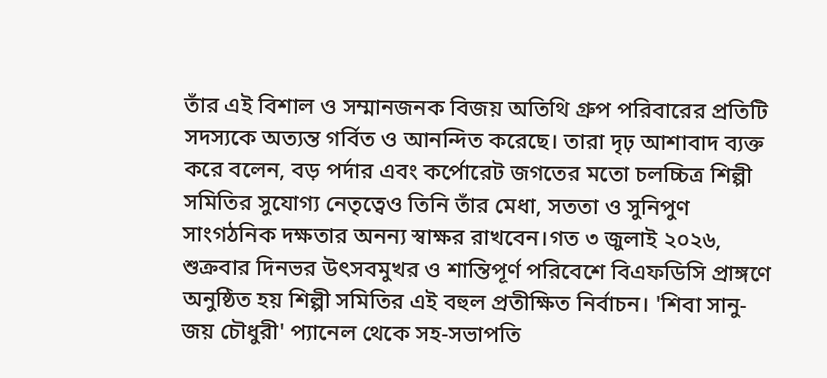তাঁর এই বিশাল ও সম্মানজনক বিজয় অতিথি গ্রুপ পরিবারের প্রতিটি সদস্যকে অত্যন্ত গর্বিত ও আনন্দিত করেছে। তারা দৃঢ় আশাবাদ ব্যক্ত করে বলেন, বড় পর্দার এবং কর্পোরেট জগতের মতো চলচ্চিত্র শিল্পী সমিতির সুযোগ্য নেতৃত্বেও তিনি তাঁর মেধা, সততা ও সুনিপুণ সাংগঠনিক দক্ষতার অনন্য স্বাক্ষর রাখবেন।গত ৩ জুলাই ২০২৬, শুক্রবার দিনভর উৎসবমুখর ও শান্তিপূর্ণ পরিবেশে বিএফডিসি প্রাঙ্গণে অনুষ্ঠিত হয় শিল্পী সমিতির এই বহুল প্রতীক্ষিত নির্বাচন। 'শিবা সানু-জয় চৌধুরী' প্যানেল থেকে সহ-সভাপতি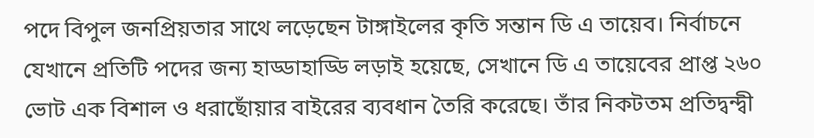পদে বিপুল জনপ্রিয়তার সাথে লড়েছেন টাঙ্গাইলের কৃতি সন্তান ডি এ তায়েব। নির্বাচনে যেখানে প্রতিটি পদের জন্য হাড্ডাহাড্ডি লড়াই হয়েছে, সেখানে ডি এ তায়েবের প্রাপ্ত ২৬০ ভোট এক বিশাল ও ধরাছোঁয়ার বাইরের ব্যবধান তৈরি করেছে। তাঁর নিকটতম প্রতিদ্বন্দ্বী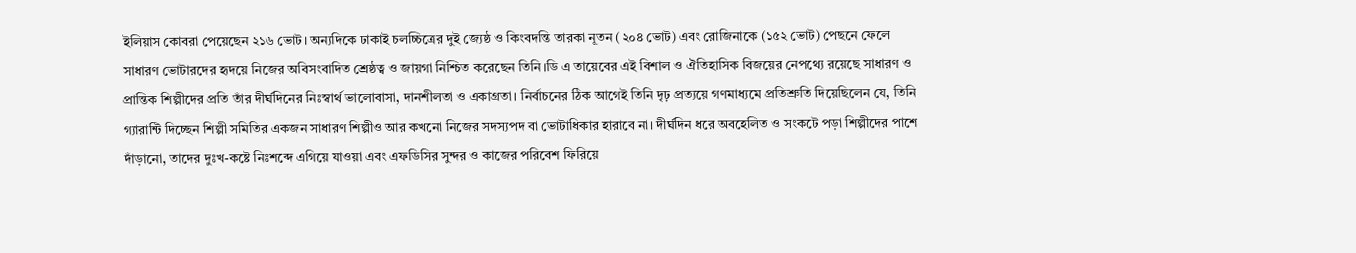ইলিয়াস কোবরা পেয়েছেন ২১৬ ভোট। অন্যদিকে ঢাকাই চলচ্চিত্রের দুই জ্যেষ্ঠ ও কিংবদন্তি তারকা নূতন (২০৪ ভোট) এবং রোজিনাকে (১৫২ ভোট) পেছনে ফেলে সাধারণ ভোটারদের হৃদয়ে নিজের অবিসংবাদিত শ্রেষ্ঠত্ব ও জায়গা নিশ্চিত করেছেন তিনি।ডি এ তায়েবের এই বিশাল ও ঐতিহাসিক বিজয়ের নেপথ্যে রয়েছে সাধারণ ও প্রান্তিক শিল্পীদের প্রতি তাঁর দীর্ঘদিনের নিঃস্বার্থ ভালোবাসা, দানশীলতা ও একাগ্রতা। নির্বাচনের ঠিক আগেই তিনি দৃঢ় প্রত্যয়ে গণমাধ্যমে প্রতিশ্রুতি দিয়েছিলেন যে, তিনি গ্যারান্টি দিচ্ছেন শিল্পী সমিতির একজন সাধারণ শিল্পীও আর কখনো নিজের সদস্যপদ বা ভোটাধিকার হারাবে না। দীর্ঘদিন ধরে অবহেলিত ও সংকটে পড়া শিল্পীদের পাশে দাঁড়ানো, তাদের দুঃখ-কষ্টে নিঃশব্দে এগিয়ে যাওয়া এবং এফডিসির সুন্দর ও কাজের পরিবেশ ফিরিয়ে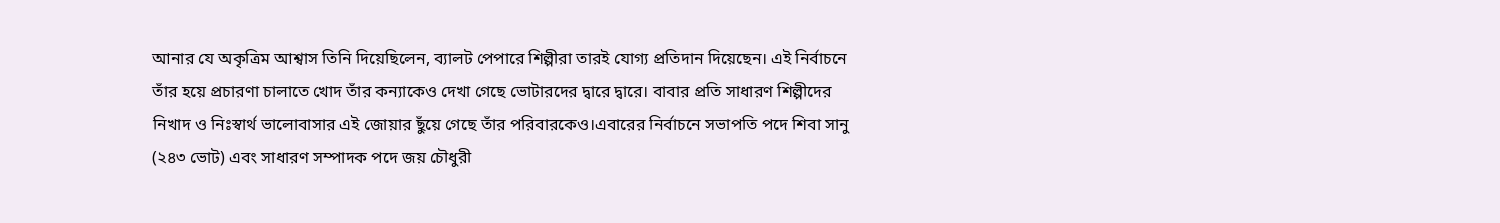আনার যে অকৃত্রিম আশ্বাস তিনি দিয়েছিলেন, ব্যালট পেপারে শিল্পীরা তারই যোগ্য প্রতিদান দিয়েছেন। এই নির্বাচনে তাঁর হয়ে প্রচারণা চালাতে খোদ তাঁর কন্যাকেও দেখা গেছে ভোটারদের দ্বারে দ্বারে। বাবার প্রতি সাধারণ শিল্পীদের নিখাদ ও নিঃস্বার্থ ভালোবাসার এই জোয়ার ছুঁয়ে গেছে তাঁর পরিবারকেও।এবারের নির্বাচনে সভাপতি পদে শিবা সানু (২৪৩ ভোট) এবং সাধারণ সম্পাদক পদে জয় চৌধুরী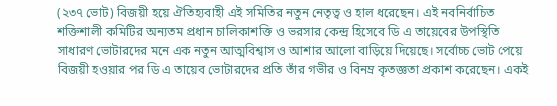(২৩৭ ভোট) বিজয়ী হয়ে ঐতিহ্যবাহী এই সমিতির নতুন নেতৃত্ব ও হাল ধরেছেন। এই নবনির্বাচিত শক্তিশালী কমিটির অন্যতম প্রধান চালিকাশক্তি ও ভরসার কেন্দ্র হিসেবে ডি এ তায়েবের উপস্থিতি সাধারণ ভোটারদের মনে এক নতুন আত্মবিশ্বাস ও আশার আলো বাড়িয়ে দিয়েছে। সর্বোচ্চ ভোট পেয়ে বিজয়ী হওয়ার পর ডি এ তায়েব ভোটারদের প্রতি তাঁর গভীর ও বিনম্র কৃতজ্ঞতা প্রকাশ করেছেন। একই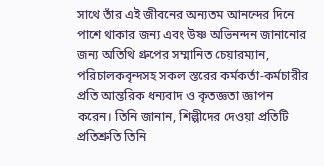সাথে তাঁর এই জীবনের অন্যতম আনন্দের দিনে পাশে থাকার জন্য এবং উষ্ণ অভিনন্দন জানানোর জন্য অতিথি গ্রুপের সম্মানিত চেয়ারম্যান, পরিচালকবৃন্দসহ সকল স্তরের কর্মকর্তা-কর্মচারীর প্রতি আন্তরিক ধন্যবাদ ও কৃতজ্ঞতা জ্ঞাপন করেন। তিনি জানান, শিল্পীদের দেওয়া প্রতিটি প্রতিশ্রুতি তিনি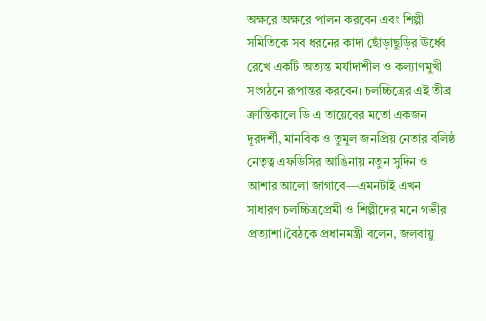অক্ষরে অক্ষরে পালন করবেন এবং শিল্পী সমিতিকে সব ধরনের কাদা ছোঁড়াছুড়ির ঊর্ধ্বে রেখে একটি অত্যন্ত মর্যাদাশীল ও কল্যাণমুখী সংগঠনে রূপান্তর করবেন। চলচ্চিত্রের এই তীব্র ক্রান্তিকালে ডি এ তায়েবের মতো একজন দূরদর্শী, মানবিক ও তুমুল জনপ্রিয় নেতার বলিষ্ঠ নেতৃত্ব এফডিসির আঙিনায় নতুন সুদিন ও আশার আলো জাগাবে—এমনটাই এখন সাধারণ চলচ্চিত্রপ্রেমী ও শিল্পীদের মনে গভীর প্রত্যাশা।বৈঠকে প্রধানমন্ত্রী বলেন, জলবায়ু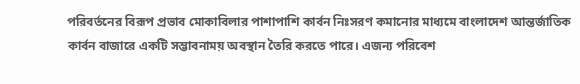পরিবর্তনের বিরূপ প্রভাব মোকাবিলার পাশাপাশি কার্বন নিঃসরণ কমানোর মাধ্যমে বাংলাদেশ আন্তর্জাতিক কার্বন বাজারে একটি সম্ভাবনাময় অবস্থান তৈরি করতে পারে। এজন্য পরিবেশ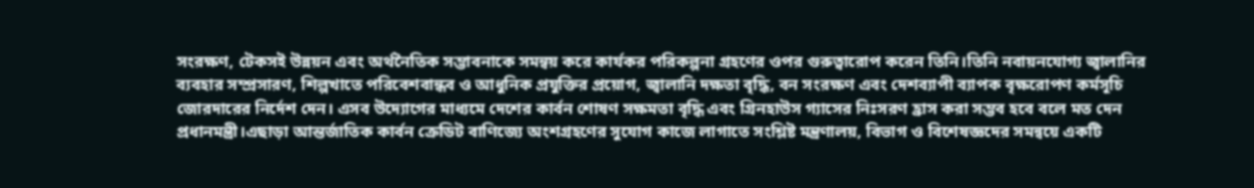সংরক্ষণ, টেকসই উন্নয়ন এবং অর্থনৈতিক সম্ভাবনাকে সমন্বয় করে কার্যকর পরিকল্পনা গ্রহণের ওপর গুরুত্বারোপ করেন তিনি।তিনি নবায়নযোগ্য জ্বালানির ব্যবহার সম্প্রসারণ, শিল্পখাতে পরিবেশবান্ধব ও আধুনিক প্রযুক্তির প্রয়োগ, জ্বালানি দক্ষতা বৃদ্ধি, বন সংরক্ষণ এবং দেশব্যাপী ব্যাপক বৃক্ষরোপণ কর্মসূচি জোরদারের নির্দেশ দেন। এসব উদ্যোগের মাধ্যমে দেশের কার্বন শোষণ সক্ষমতা বৃদ্ধি এবং গ্রিনহাউস গ্যাসের নিঃসরণ হ্রাস করা সম্ভব হবে বলে মত দেন প্রধানমন্ত্রী।এছাড়া আন্তর্জাতিক কার্বন ক্রেডিট বাণিজ্যে অংশগ্রহণের সুযোগ কাজে লাগাতে সংশ্লিষ্ট মন্ত্রণালয়, বিভাগ ও বিশেষজ্ঞদের সমন্বয়ে একটি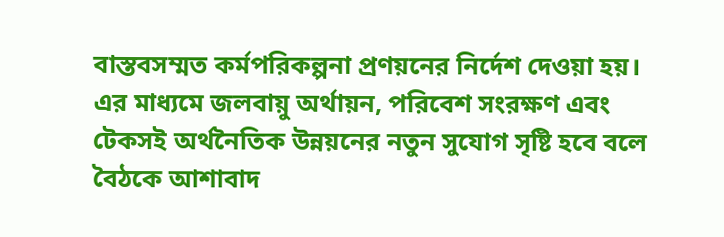বাস্তবসম্মত কর্মপরিকল্পনা প্রণয়নের নির্দেশ দেওয়া হয়। এর মাধ্যমে জলবায়ু অর্থায়ন, পরিবেশ সংরক্ষণ এবং টেকসই অর্থনৈতিক উন্নয়নের নতুন সুযোগ সৃষ্টি হবে বলে বৈঠকে আশাবাদ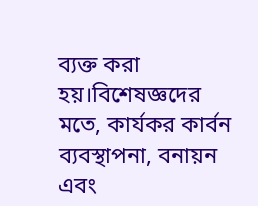ব্যক্ত করা হয়।বিশেষজ্ঞদের মতে, কার্যকর কার্বন ব্যবস্থাপনা, বনায়ন এবং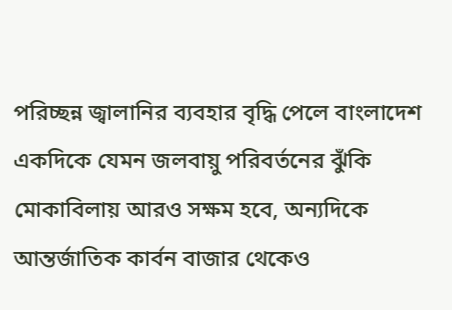পরিচ্ছন্ন জ্বালানির ব্যবহার বৃদ্ধি পেলে বাংলাদেশ একদিকে যেমন জলবায়ু পরিবর্তনের ঝুঁকি মোকাবিলায় আরও সক্ষম হবে, অন্যদিকে আন্তর্জাতিক কার্বন বাজার থেকেও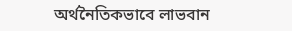অর্থনৈতিকভাবে লাভবান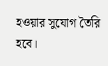হওয়ার সুযোগ তৈরি হবে।